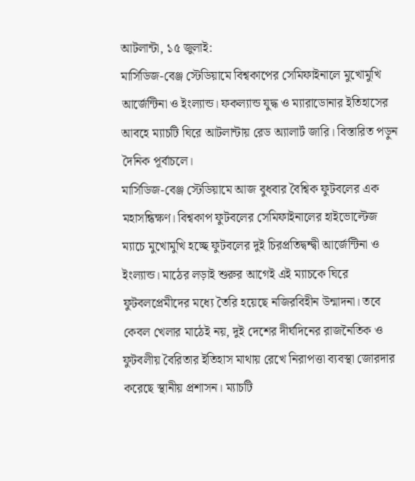আটলান্টা, ১৫ জুলাই:
মার্সিডিজ-বেঞ্জ স্টেডিয়ামে বিশ্বকাপের সেমিফাইনালে মুখোমুখি আর্জেন্টিনা ও ইংল্যান্ড। ফকল্যান্ড যুদ্ধ ও ম্যারাডোনার ইতিহাসের আবহে ম্যাচটি ঘিরে আটলান্টায় রেড অ্যালার্ট জারি। বিস্তারিত পড়ুন দৈনিক পূর্বাচলে।
মার্সিডিজ-বেঞ্জ স্টেডিয়ামে আজ বুধবার বৈশ্বিক ফুটবলের এক মহাসন্ধিক্ষণ। বিশ্বকাপ ফুটবলের সেমিফাইনালের হাইভোল্টেজ ম্যাচে মুখোমুখি হচ্ছে ফুটবলের দুই চিরপ্রতিদ্বন্দ্বী আর্জেন্টিনা ও ইংল্যান্ড। মাঠের লড়াই শুরুর আগেই এই ম্যাচকে ঘিরে ফুটবলপ্রেমীদের মধ্যে তৈরি হয়েছে নজিরবিহীন উন্মাদনা। তবে কেবল খেলার মাঠেই নয়, দুই দেশের দীর্ঘদিনের রাজনৈতিক ও ফুটবলীয় বৈরিতার ইতিহাস মাথায় রেখে নিরাপত্তা ব্যবস্থা জোরদার করেছে স্থানীয় প্রশাসন। ম্যাচটি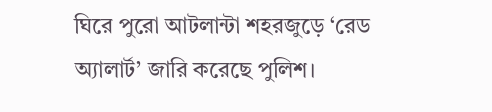ঘিরে পুরো আটলান্টা শহরজুড়ে ‘রেড অ্যালার্ট’ জারি করেছে পুলিশ।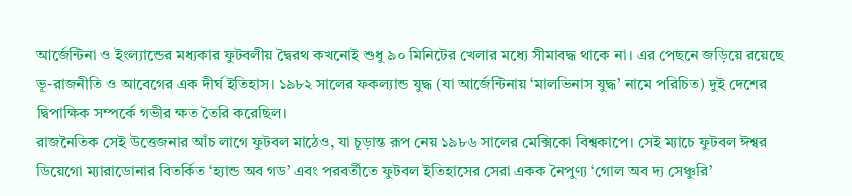আর্জেন্টিনা ও ইংল্যান্ডের মধ্যকার ফুটবলীয় দ্বৈরথ কখনোই শুধু ৯০ মিনিটের খেলার মধ্যে সীমাবদ্ধ থাকে না। এর পেছনে জড়িয়ে রয়েছে ভূ-রাজনীতি ও আবেগের এক দীর্ঘ ইতিহাস। ১৯৮২ সালের ফকল্যান্ড যুদ্ধ (যা আর্জেন্টিনায় ‘মালভিনাস যুদ্ধ’ নামে পরিচিত) দুই দেশের দ্বিপাক্ষিক সম্পর্কে গভীর ক্ষত তৈরি করেছিল।
রাজনৈতিক সেই উত্তেজনার আঁচ লাগে ফুটবল মাঠেও, যা চূড়ান্ত রূপ নেয় ১৯৮৬ সালের মেক্সিকো বিশ্বকাপে। সেই ম্যাচে ফুটবল ঈশ্বর ডিয়েগো ম্যারাডোনার বিতর্কিত ‘হ্যান্ড অব গড’ এবং পরবর্তীতে ফুটবল ইতিহাসের সেরা একক নৈপুণ্য ‘গোল অব দ্য সেঞ্চুরি’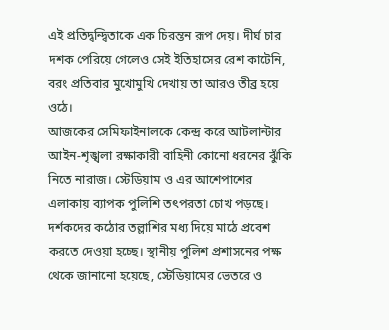এই প্রতিদ্বন্দ্বিতাকে এক চিরন্তন রূপ দেয়। দীর্ঘ চার দশক পেরিয়ে গেলেও সেই ইতিহাসের রেশ কাটেনি, বরং প্রতিবার মুখোমুখি দেখায় তা আরও তীব্র হয়ে ওঠে।
আজকের সেমিফাইনালকে কেন্দ্র করে আটলান্টার আইন-শৃঙ্খলা রক্ষাকারী বাহিনী কোনো ধরনের ঝুঁকি নিতে নারাজ। স্টেডিয়াম ও এর আশেপাশের এলাকায় ব্যাপক পুলিশি তৎপরতা চোখ পড়ছে। দর্শকদের কঠোর তল্লাশির মধ্য দিয়ে মাঠে প্রবেশ করতে দেওয়া হচ্ছে। স্থানীয় পুলিশ প্রশাসনের পক্ষ থেকে জানানো হয়েছে, স্টেডিয়ামের ভেতরে ও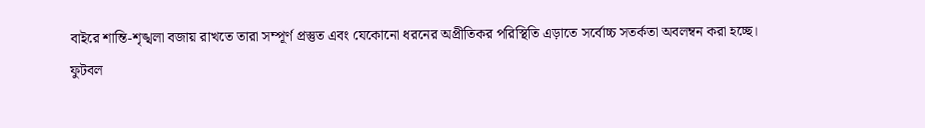বাইরে শান্তি-শৃঙ্খলা বজায় রাখতে তারা সম্পূর্ণ প্রস্তুত এবং যেকোনো ধরনের অপ্রীতিকর পরিস্থিতি এড়াতে সর্বোচ্চ সতর্কতা অবলম্বন করা হচ্ছে।
ফুটবল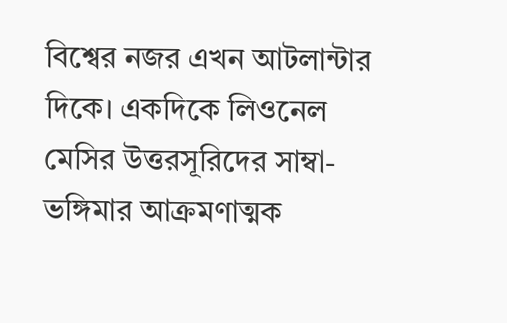বিশ্বের নজর এখন আটলান্টার দিকে। একদিকে লিওনেল মেসির উত্তরসূরিদের সাম্বা-ভঙ্গিমার আক্রমণাত্মক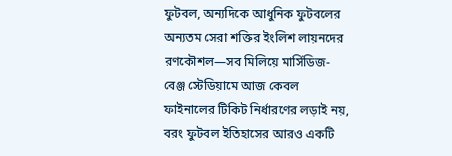ফুটবল, অন্যদিকে আধুনিক ফুটবলের অন্যতম সেরা শক্তির ইংলিশ লায়নদের রণকৌশল—সব মিলিয়ে মার্সিডিজ-বেঞ্জ স্টেডিয়ামে আজ কেবল ফাইনালের টিকিট নির্ধারণের লড়াই নয়, বরং ফুটবল ইতিহাসের আরও একটি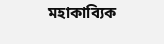মহাকাব্যিক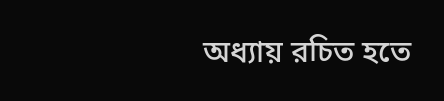অধ্যায় রচিত হতে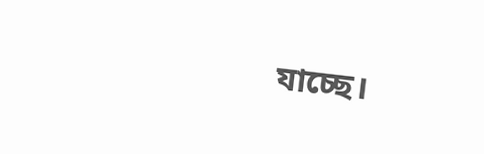যাচ্ছে।